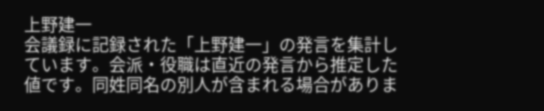上野建一
会議録に記録された「上野建一」の発言を集計しています。会派・役職は直近の発言から推定した値です。同姓同名の別人が含まれる場合がありま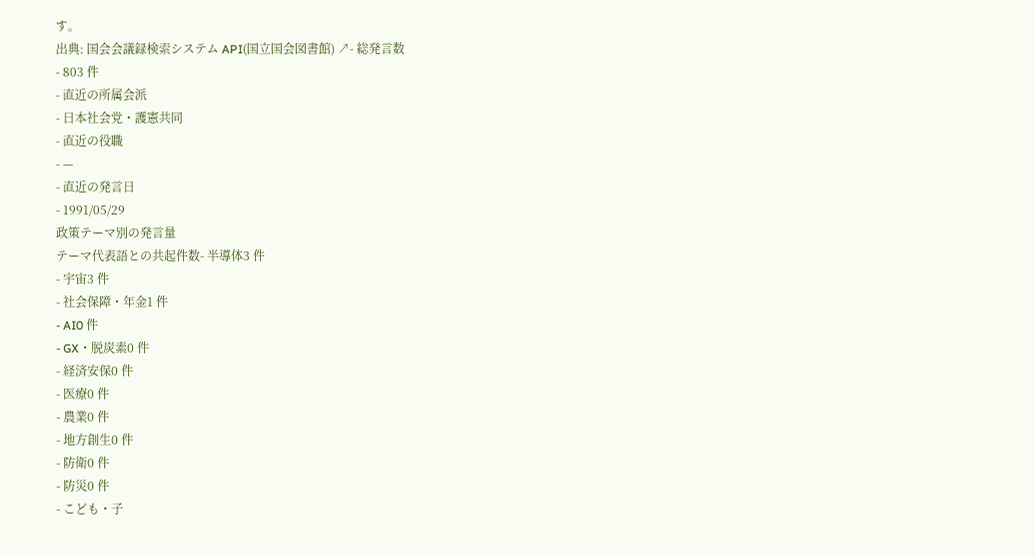す。
出典: 国会会議録検索システム API(国立国会図書館) ↗- 総発言数
- 803 件
- 直近の所属会派
- 日本社会党・護憲共同
- 直近の役職
- —
- 直近の発言日
- 1991/05/29
政策テーマ別の発言量
テーマ代表語との共起件数- 半導体3 件
- 宇宙3 件
- 社会保障・年金1 件
- AI0 件
- GX・脱炭素0 件
- 経済安保0 件
- 医療0 件
- 農業0 件
- 地方創生0 件
- 防衛0 件
- 防災0 件
- こども・子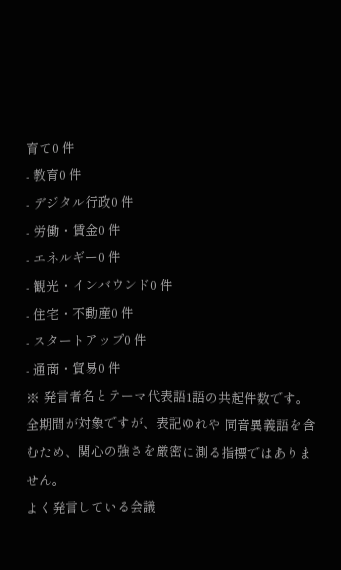育て0 件
- 教育0 件
- デジタル行政0 件
- 労働・賃金0 件
- エネルギー0 件
- 観光・インバウンド0 件
- 住宅・不動産0 件
- スタートアップ0 件
- 通商・貿易0 件
※ 発言者名とテーマ代表語1語の共起件数です。全期間が対象ですが、表記ゆれや 同音異義語を含むため、関心の強さを厳密に測る指標ではありません。
よく発言している会議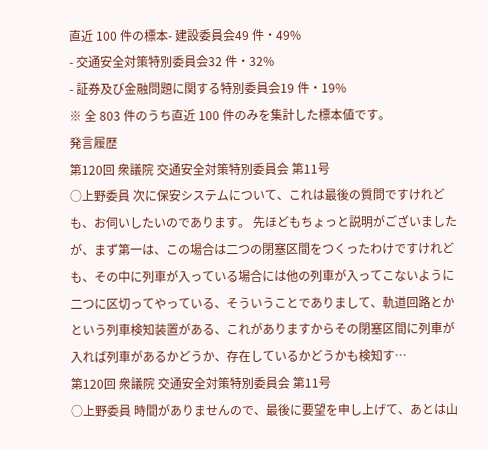直近 100 件の標本- 建設委員会49 件・49%
- 交通安全対策特別委員会32 件・32%
- 証券及び金融問題に関する特別委員会19 件・19%
※ 全 803 件のうち直近 100 件のみを集計した標本値です。
発言履歴
第120回 衆議院 交通安全対策特別委員会 第11号
○上野委員 次に保安システムについて、これは最後の質問ですけれども、お伺いしたいのであります。 先ほどもちょっと説明がございましたが、まず第一は、この場合は二つの閉塞区間をつくったわけですけれども、その中に列車が入っている場合には他の列車が入ってこないように二つに区切ってやっている、そういうことでありまして、軌道回路とかという列車検知装置がある、これがありますからその閉塞区間に列車が入れば列車があるかどうか、存在しているかどうかも検知す…
第120回 衆議院 交通安全対策特別委員会 第11号
○上野委員 時間がありませんので、最後に要望を申し上げて、あとは山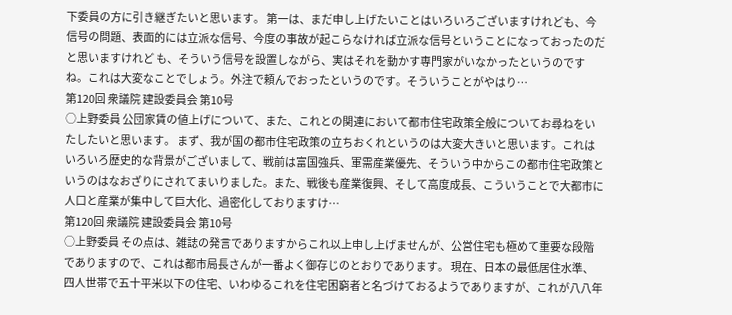下委員の方に引き継ぎたいと思います。 第一は、まだ申し上げたいことはいろいろございますけれども、今信号の問題、表面的には立派な信号、今度の事故が起こらなければ立派な信号ということになっておったのだと思いますけれど も、そういう信号を設置しながら、実はそれを動かす専門家がいなかったというのですね。これは大変なことでしょう。外注で頼んでおったというのです。そういうことがやはり…
第120回 衆議院 建設委員会 第10号
○上野委員 公団家賃の値上げについて、また、これとの関連において都市住宅政策全般についてお尋ねをいたしたいと思います。 まず、我が国の都市住宅政策の立ちおくれというのは大変大きいと思います。これはいろいろ歴史的な背景がございまして、戦前は富国強兵、軍需産業優先、そういう中からこの都市住宅政策というのはなおざりにされてまいりました。また、戦後も産業復興、そして高度成長、こういうことで大都市に人口と産業が集中して巨大化、過密化しておりますけ…
第120回 衆議院 建設委員会 第10号
○上野委員 その点は、雑誌の発言でありますからこれ以上申し上げませんが、公営住宅も極めて重要な段階でありますので、これは都市局長さんが一番よく御存じのとおりであります。 現在、日本の最低居住水準、四人世帯で五十平米以下の住宅、いわゆるこれを住宅困窮者と名づけておるようでありますが、これが八八年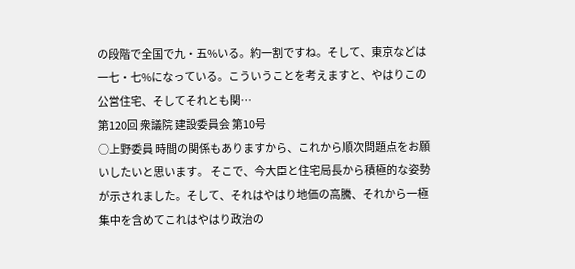の段階で全国で九・五%いる。約一割ですね。そして、東京などは一七・七%になっている。こういうことを考えますと、やはりこの公営住宅、そしてそれとも関…
第120回 衆議院 建設委員会 第10号
○上野委員 時間の関係もありますから、これから順次問題点をお願いしたいと思います。 そこで、今大臣と住宅局長から積極的な姿勢が示されました。そして、それはやはり地価の高騰、それから一極集中を含めてこれはやはり政治の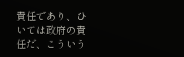責任であり、ひいては政府の責任だ、こういう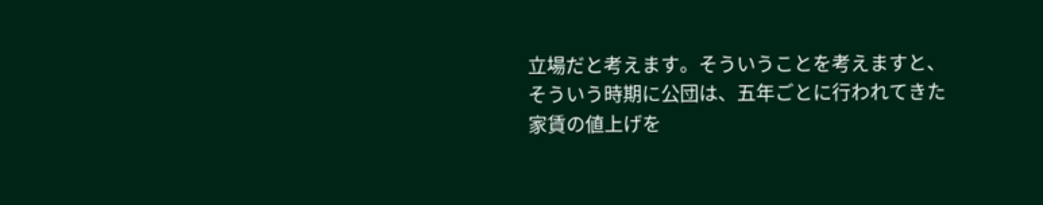立場だと考えます。そういうことを考えますと、そういう時期に公団は、五年ごとに行われてきた家賃の値上げを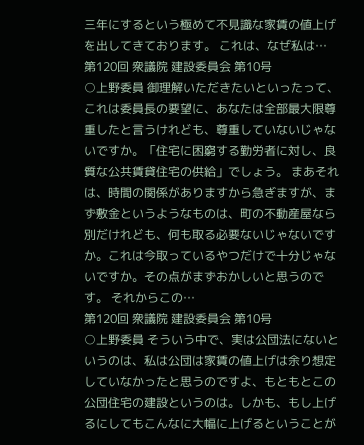三年にするという極めて不見識な家賃の値上げを出してきております。 これは、なぜ私は…
第120回 衆議院 建設委員会 第10号
○上野委員 御理解いただきたいといったって、これは委員長の要望に、あなたは全部最大限尊重したと言うけれども、尊重していないじゃないですか。「住宅に困窮する勤労者に対し、良質な公共賃貸住宅の供給」でしょう。 まあそれは、時間の関係がありますから急ぎますが、まず敷金というようなものは、町の不動産屋なら別だけれども、何も取る必要ないじゃないですか。これは今取っているやつだけで十分じゃないですか。その点がまずおかしいと思うのです。 それからこの…
第120回 衆議院 建設委員会 第10号
○上野委員 そういう中で、実は公団法にないというのは、私は公団は家賃の値上げは余り想定していなかったと思うのですよ、もともとこの公団住宅の建設というのは。しかも、もし上げるにしてもこんなに大幅に上げるということが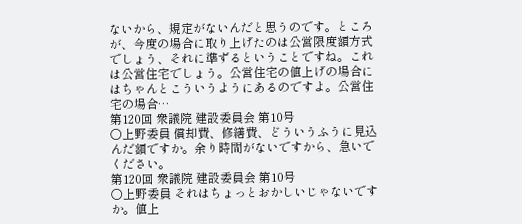ないから、規定がないんだと思うのです。ところが、今度の場合に取り上げたのは公営限度額方式でしょう、それに準ずるということですね。これは公営住宅でしょう。公営住宅の値上げの場合にはちゃんとこういうようにあるのですよ。公営住宅の場合…
第120回 衆議院 建設委員会 第10号
○上野委員 償却費、修繕費、どういうふうに見込んだ額ですか。余り時間がないですから、急いでください。
第120回 衆議院 建設委員会 第10号
○上野委員 それはちょっとおかしいじゃないですか。値上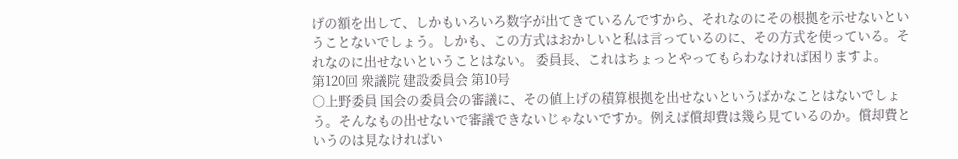げの額を出して、しかもいろいろ数字が出てきているんですから、それなのにその根拠を示せないということないでしょう。しかも、この方式はおかしいと私は言っているのに、その方式を使っている。それなのに出せないということはない。 委員長、これはちょっとやってもらわなければ困りますよ。
第120回 衆議院 建設委員会 第10号
○上野委員 国会の委員会の審議に、その値上げの積算根拠を出せないというばかなことはないでしょう。そんなもの出せないで審議できないじゃないですか。例えば償却費は幾ら見ているのか。償却費というのは見なければい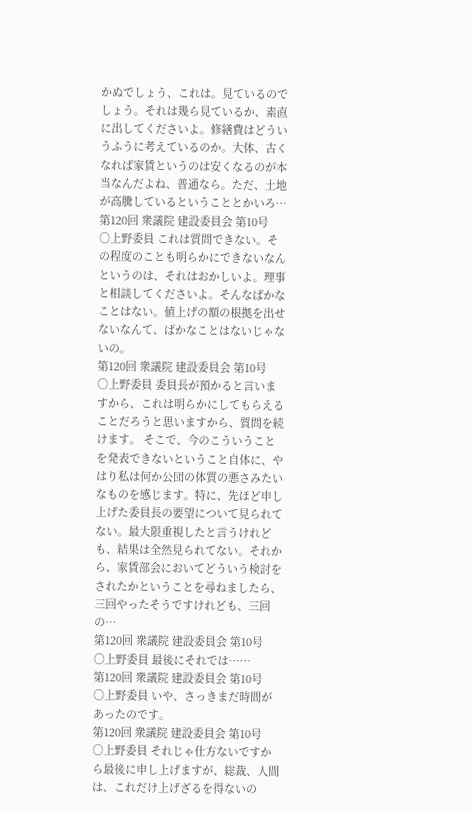かぬでしょう、これは。見ているのでしょう。それは幾ら見ているか、素直に出してくださいよ。修繕費はどういうふうに考えているのか。大体、古くなれば家賃というのは安くなるのが本当なんだよね、普通なら。ただ、土地が高騰しているということとかいろ…
第120回 衆議院 建設委員会 第10号
○上野委員 これは質問できない。その程度のことも明らかにできないなんというのは、それはおかしいよ。理事と相談してくださいよ。そんなばかなことはない。値上げの額の根拠を出せないなんて、ばかなことはないじゃないの。
第120回 衆議院 建設委員会 第10号
○上野委員 委員長が預かると言いますから、これは明らかにしてもらえることだろうと思いますから、質問を続けます。 そこで、今のこういうことを発表できないということ自体に、やはり私は何か公団の体質の悪さみたいなものを感じます。特に、先ほど申し上げた委員長の要望について見られてない。最大限重視したと言うけれども、結果は全然見られてない。それから、家賃部会においてどういう検討をされたかということを尋ねましたら、三回やったそうですけれども、三回の…
第120回 衆議院 建設委員会 第10号
○上野委員 最後にそれでは……
第120回 衆議院 建設委員会 第10号
○上野委員 いや、さっきまだ時間があったのです。
第120回 衆議院 建設委員会 第10号
○上野委員 それじゃ仕方ないですから最後に申し上げますが、総裁、人間は、これだけ上げざるを得ないの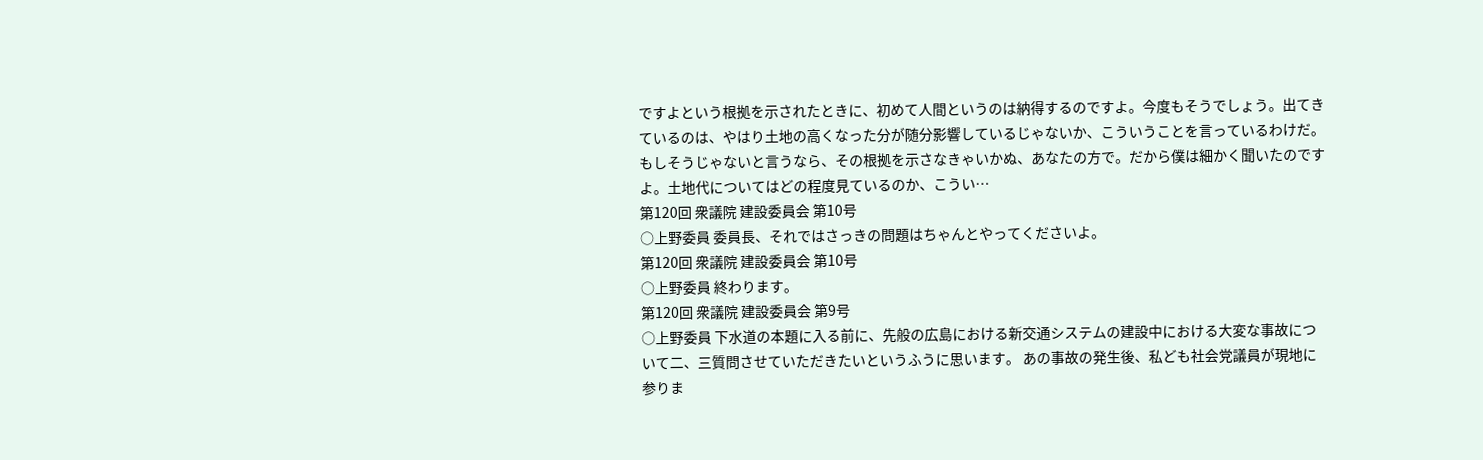ですよという根拠を示されたときに、初めて人間というのは納得するのですよ。今度もそうでしょう。出てきているのは、やはり土地の高くなった分が随分影響しているじゃないか、こういうことを言っているわけだ。もしそうじゃないと言うなら、その根拠を示さなきゃいかぬ、あなたの方で。だから僕は細かく聞いたのですよ。土地代についてはどの程度見ているのか、こうい…
第120回 衆議院 建設委員会 第10号
○上野委員 委員長、それではさっきの問題はちゃんとやってくださいよ。
第120回 衆議院 建設委員会 第10号
○上野委員 終わります。
第120回 衆議院 建設委員会 第9号
○上野委員 下水道の本題に入る前に、先般の広島における新交通システムの建設中における大変な事故について二、三質問させていただきたいというふうに思います。 あの事故の発生後、私ども社会党議員が現地に参りま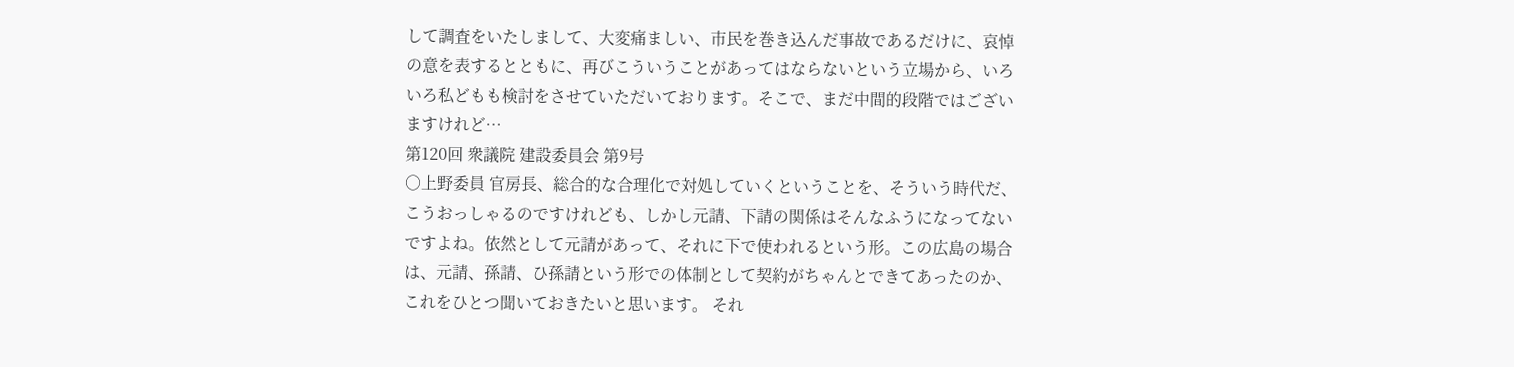して調査をいたしまして、大変痛ましい、市民を巻き込んだ事故であるだけに、哀悼の意を表するとともに、再びこういうことがあってはならないという立場から、いろいろ私どもも検討をさせていただいております。そこで、まだ中間的段階ではございますけれど…
第120回 衆議院 建設委員会 第9号
○上野委員 官房長、総合的な合理化で対処していくということを、そういう時代だ、こうおっしゃるのですけれども、しかし元請、下請の関係はそんなふうになってないですよね。依然として元請があって、それに下で使われるという形。この広島の場合は、元請、孫請、ひ孫請という形での体制として契約がちゃんとできてあったのか、これをひとつ聞いておきたいと思います。 それ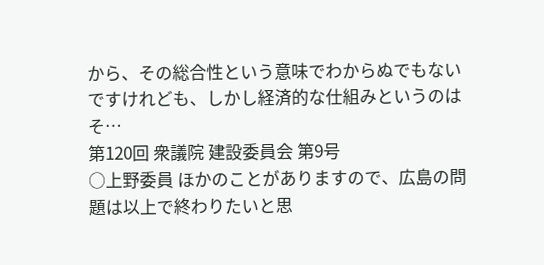から、その総合性という意味でわからぬでもないですけれども、しかし経済的な仕組みというのはそ…
第120回 衆議院 建設委員会 第9号
○上野委員 ほかのことがありますので、広島の問題は以上で終わりたいと思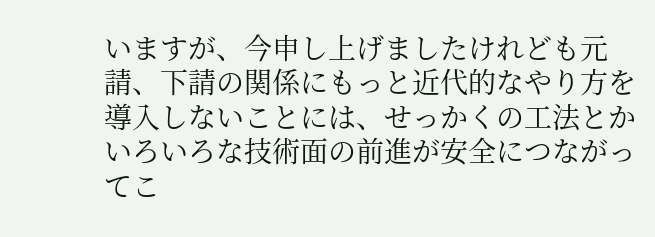いますが、今申し上げましたけれども元請、下請の関係にもっと近代的なやり方を導入しないことには、せっかくの工法とかいろいろな技術面の前進が安全につながってこ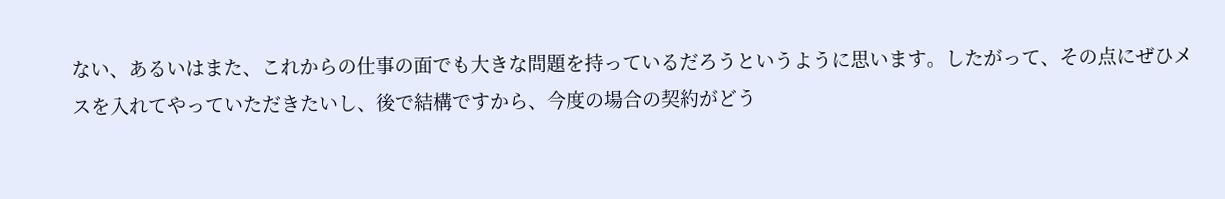ない、あるいはまた、これからの仕事の面でも大きな問題を持っているだろうというように思います。したがって、その点にぜひメスを入れてやっていただきたいし、後で結構ですから、今度の場合の契約がどう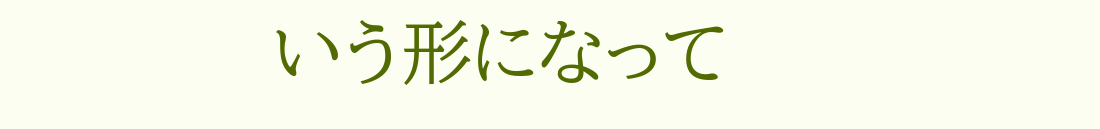いう形になって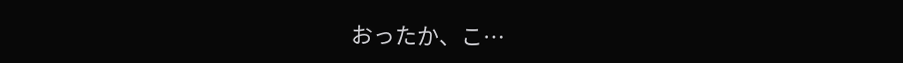おったか、こ…